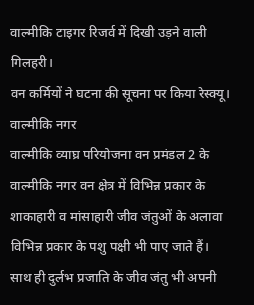वाल्मीकि टाइगर रिजर्व में दिखी उड़ने वाली गिलहरी।
वन कर्मियों ने घटना की सूचना पर किया रेस्क्यू।
वाल्मीकि नगर
वाल्मीकि व्याघ्र परियोजना वन प्रमंडल 2 के वाल्मीकि नगर वन क्षेत्र में विभिन्न प्रकार के शाकाहारी व मांसाहारी जीव जंतुओं के अलावा विभिन्न प्रकार के पशु पक्षी भी पाए जाते हैं।
साथ ही दुर्लभ प्रजाति के जीव जंतु भी अपनी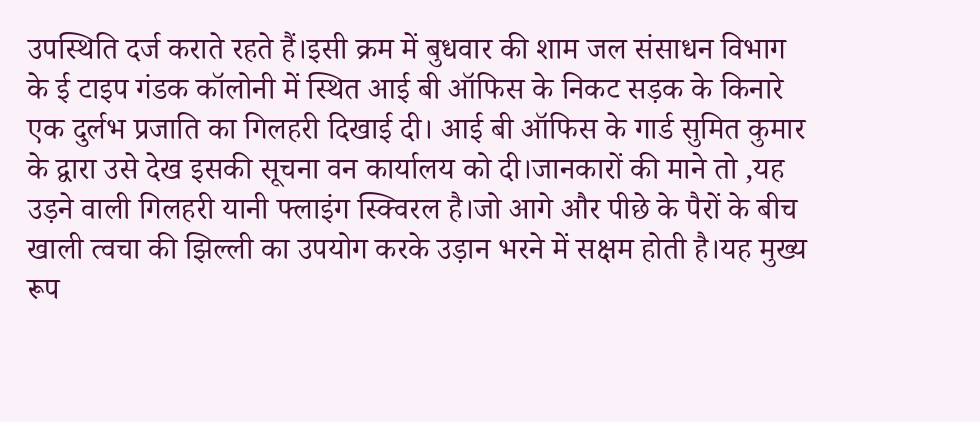उपस्थिति दर्ज कराते रहते हैं।इसी क्रम में बुधवार की शाम जल संसाधन विभाग के ई टाइप गंडक कॉलोनी में स्थित आई बी ऑफिस के निकट सड़क के किनारे एक दुर्लभ प्रजाति का गिलहरी दिखाई दी। आई बी ऑफिस के गार्ड सुमित कुमार के द्वारा उसे देख इसकी सूचना वन कार्यालय को दी।जानकारों की माने तो ,यह उड़ने वाली गिलहरी यानी फ्लाइंग स्क्विरल है।जो आगे और पीछे के पैरों के बीच खाली त्वचा की झिल्ली का उपयोग करके उड़ान भरने में सक्षम होती है।यह मुख्य रूप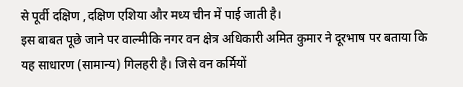से पूर्वी दक्षिण ,दक्षिण एशिया और मध्य चीन में पाई जाती है।
इस बाबत पूछे जाने पर वाल्मीकि नगर वन क्षेत्र अधिकारी अमित कुमार ने दूरभाष पर बताया कि यह साधारण (सामान्य) गिलहरी है। जिसे वन कर्मियों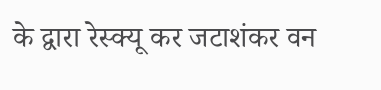के द्वारा रेस्क्यू कर जटाशंकर वन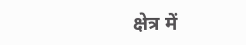क्षेत्र में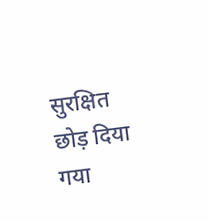सुरक्षित छोड़ दिया गया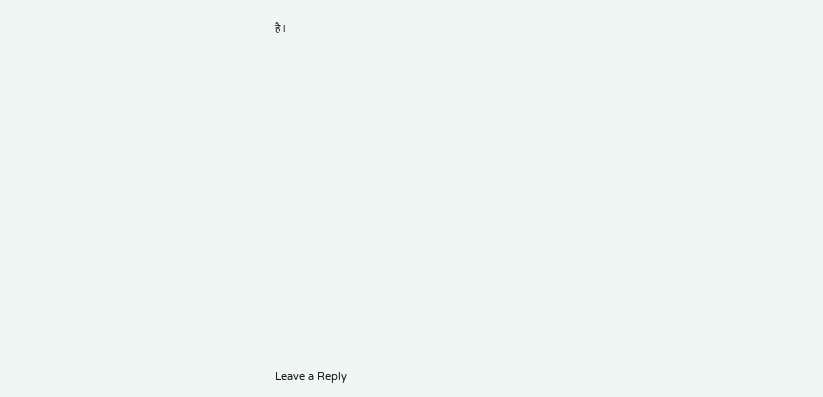है।
















Leave a Reply